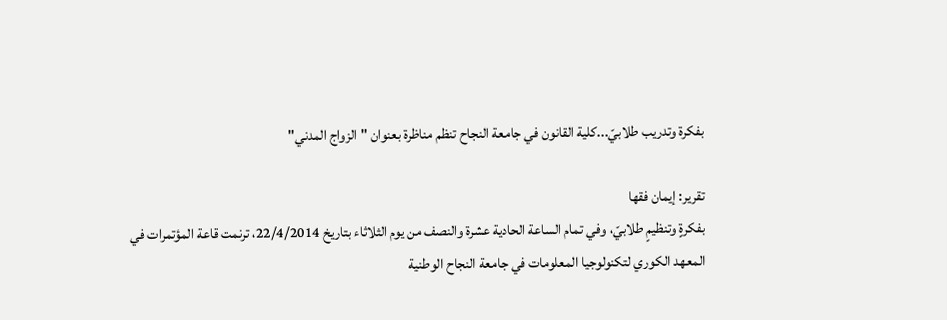بفكرة وتدريب طلابيّ...كلية القانون في جامعة النجاح تنظم مناظرة بعنوان "الزواج المدني"

تقرير: إيمان فقها
بفكرةٍ وتنظيمٍ طلابيّ، وفي تمام الساعة الحادية عشرة والنصف من يوم الثلاثاء بتاريخ 22/4/2014، ترنمت قاعة المؤتمرات في المعهد الكوري لتكنولوجيا المعلومات في جامعة النجاح الوطنية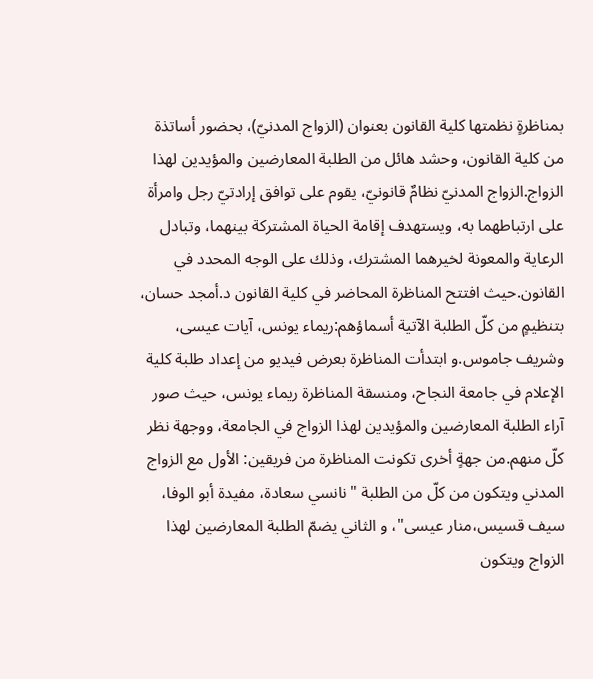بمناظرةٍ نظمتها كلية القانون بعنوان (الزواج المدنيّ)، بحضور أساتذة من كلية القانون، وحشد هائل من الطلبة المعارضين والمؤيدين لهذا الزواج.الزواج المدنيّ نظامٌ قانونيّ، يقوم على توافق إرادتيّ رجل وامرأة على ارتباطهما به، ويستهدف إقامة الحياة المشتركة بينهما، وتبادل الرعاية والمعونة لخيرهما المشترك، وذلك على الوجه المحدد في القانون.حيث افتتح المناظرة المحاضر في كلية القانون د.أمجد حسان، بتنظيمٍ من كلّ الطلبة الآتية أسماؤهم:ريماء يونس، آيات عيسى، وشريف جاموس.و ابتدأت المناظرة بعرض فيديو من إعداد طلبة كلية الإعلام في جامعة النجاح، ومنسقة المناظرة ريماء يونس، حيث صور آراء الطلبة المعارضين والمؤيدين لهذا الزواج في الجامعة، ووجهة نظر كلّ منهم.من جهةٍ أخرى تكونت المناظرة من فريقين: الأول مع الزواج المدني ويتكون من كلّ من الطلبة "نانسي سعادة، مفيدة أبو الوفا، سيف قسيس،منار عيسى"، و الثاني يضمّ الطلبة المعارضين لهذا الزواج ويتكون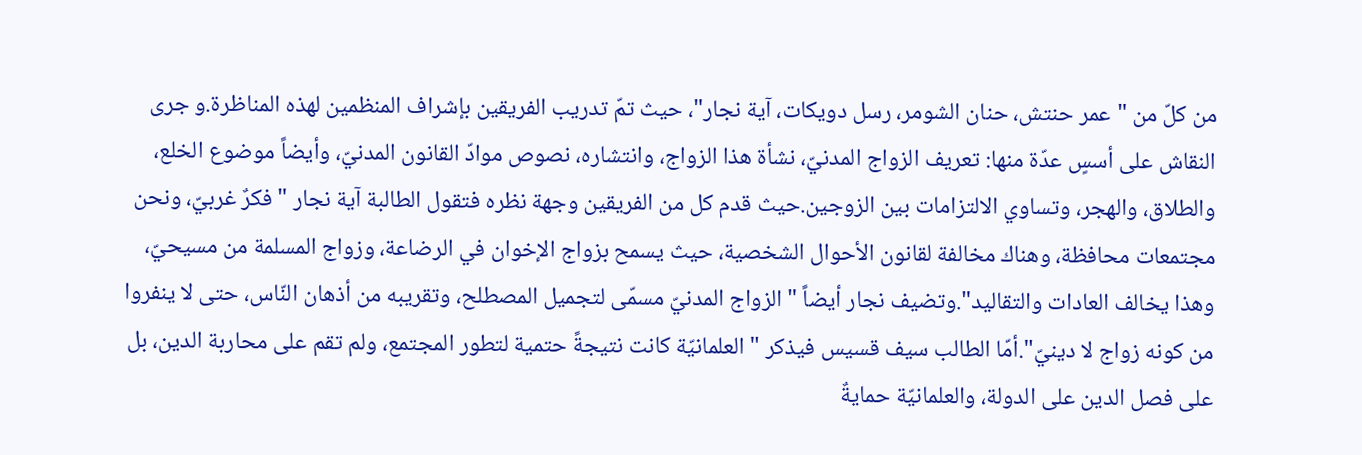من كلّ من "عمر حنتش، حنان الشومر، رسل دويكات، آية نجار"، حيث تمّ تدريب الفريقين بإشراف المنظمين لهذه المناظرة.و جرى النقاش على أسسٍ عدّة منها: تعريف الزواج المدنيّ، نشأة هذا الزواج، وانتشاره، نصوص موادّ القانون المدنيّ، وأيضاً موضوع الخلع، والطلاق، والهجر، وتساوي الالتزامات بين الزوجين.حيث قدم كل من الفريقين وجهة نظره فتقول الطالبة آية نجار "فكرٌ غربيّ، ونحن مجتمعات محافظة، وهناك مخالفة لقانون الأحوال الشخصية، حيث يسمح بزواج الإخوان في الرضاعة، وزواج المسلمة من مسيحيّ، وهذا يخالف العادات والتقاليد".وتضيف نجار أيضاً "الزواج المدنيّ مسمّى لتجميل المصطلح، وتقريبه من أذهان النّاس، حتى لا ينفروا من كونه زواج لا دينيّ".أمّا الطالب سيف قسيس فيذكر " العلمانيّة كانت نتيجةً حتمية لتطور المجتمع، ولم تقم على محاربة الدين، بل على فصل الدين على الدولة، والعلمانيّة حمايةٌ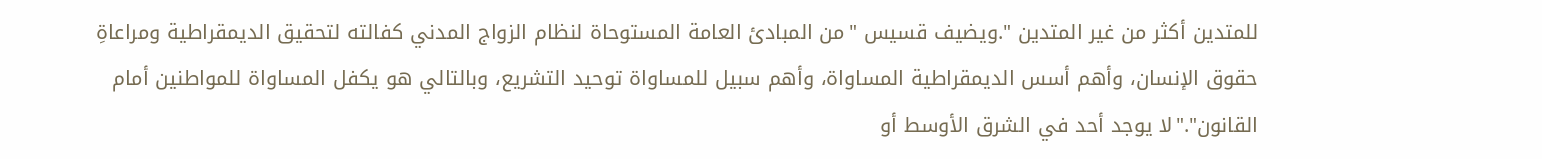للمتدين أكثر من غير المتدين ".ويضيف قسيس "من المبادئ العامة المستوحاة لنظام الزواج المدني كفالته لتحقيق الديمقراطية ومراعاةِ حقوق الإنسان، وأهم أسس الديمقراطية المساواة، وأهم سبيل للمساواة توحيد التشريع، وبالتالي هو يكفل المساواة للمواطنين أمام القانون"."لا يوجد أحد في الشرق الأوسط أو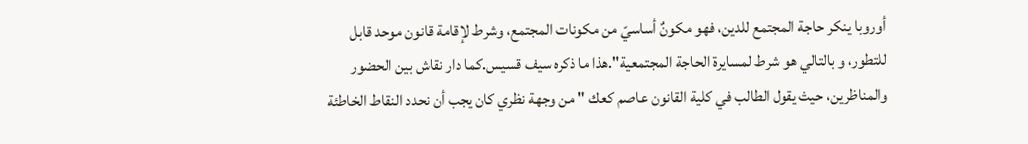أوروبا ينكر حاجة المجتمع للدين، فهو مكونٌ أساسيّ من مكونات المجتمع، وشرط لإقامة قانون موحد قابل للتطور، و بالتالي هو شرط لمسايرة الحاجة المجتمعية".هذا ما ذكره سيف قسيس.كما دار نقاش بين الحضور والمناظرين، حيث يقول الطالب في كلية القانون عاصم كعك " من وجهة نظري كان يجب أن نحدد النقاط الخاطئة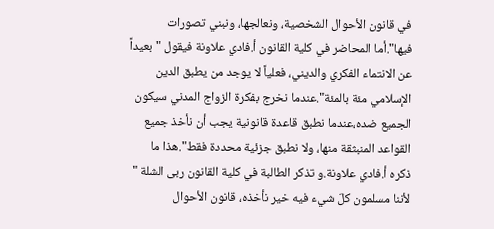في قانون الأحوال الشخصية، ونعالجها، ونبني تصورات فيها".أما المحاضر في كلية القانون أ.فادي علاونة فيقول "بعيداً عن الانتماء الفكري والديني، فعلياً لا يوجد من يطبق الدين الإسلامي مئة بالمئة".عندما نخرج بفكرة الزواج المدني سيكون الجميع ضده،عندما نطبق قاعدة قانونية يجب أن نأخذ جميع القواعد المنبثقة منها، ولا نطبق جزئية محددة فقط".هذا ما ذكره أ.فادي علاونة.و تذكر الطالبة في كلية القانون ربى الشلة " لأننا مسلمون كلّ شيء فيه خير نأخذه، قانون الأحوال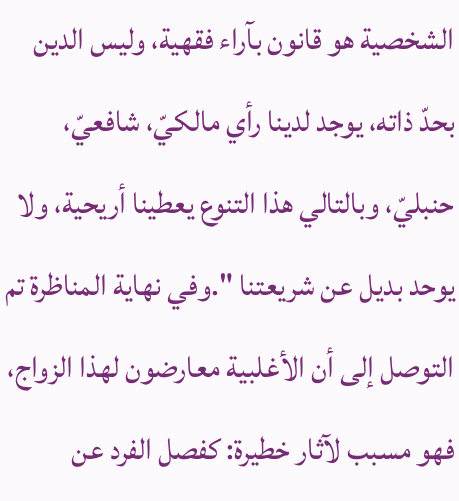الشخصية هو قانون بآراء فقهية، وليس الدين بحدّ ذاته، يوجد لدينا رأي مالكيّ، شافعيّ، حنبليّ، وبالتالي هذا التنوع يعطينا أريحية، ولا يوحد بديل عن شريعتنا ".وفي نهاية المناظرة تم التوصل إلى أن الأغلبية معارضون لهذا الزواج، فهو مسبب لآثار خطيرة: كفصل الفرد عن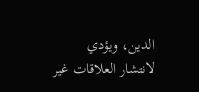الدين، ويؤدي لانتشار العلاقات غير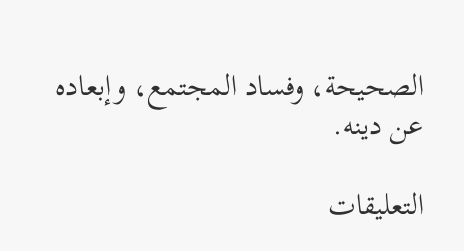الصحيحة، وفساد المجتمع، وإبعاده عن دينه.

التعليقات